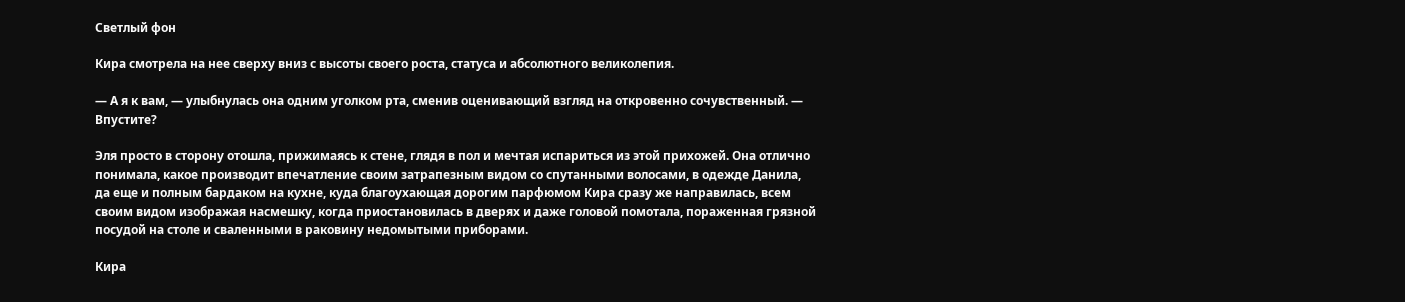Светлый фон

Кира смотрела на нее сверху вниз с высоты своего роста, статуса и абсолютного великолепия.

— А я к вам, — улыбнулась она одним уголком рта, сменив оценивающий взгляд на откровенно сочувственный. — Впустите?

Эля просто в сторону отошла, прижимаясь к стене, глядя в пол и мечтая испариться из этой прихожей. Она отлично понимала, какое производит впечатление своим затрапезным видом со спутанными волосами, в одежде Данила, да еще и полным бардаком на кухне, куда благоухающая дорогим парфюмом Кира сразу же направилась, всем своим видом изображая насмешку, когда приостановилась в дверях и даже головой помотала, пораженная грязной посудой на столе и сваленными в раковину недомытыми приборами.

Кира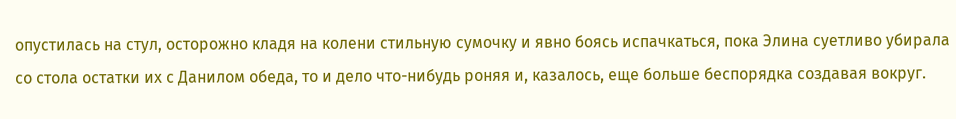опустилась на стул, осторожно кладя на колени стильную сумочку и явно боясь испачкаться, пока Элина суетливо убирала со стола остатки их с Данилом обеда, то и дело что-нибудь роняя и, казалось, еще больше беспорядка создавая вокруг.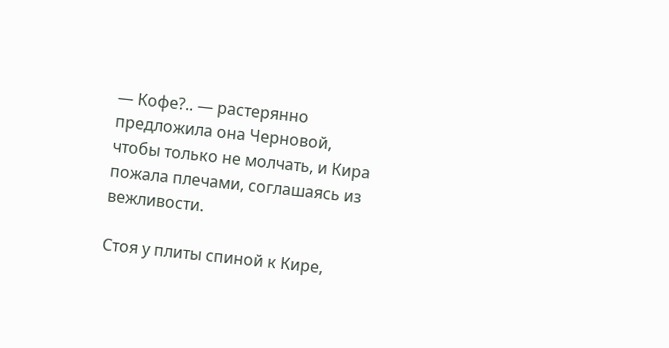— Кофе?.. — растерянно предложила она Черновой, чтобы только не молчать, и Кира пожала плечами, соглашаясь из вежливости.

Стоя у плиты спиной к Кире,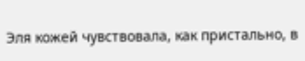Эля кожей чувствовала, как пристально, в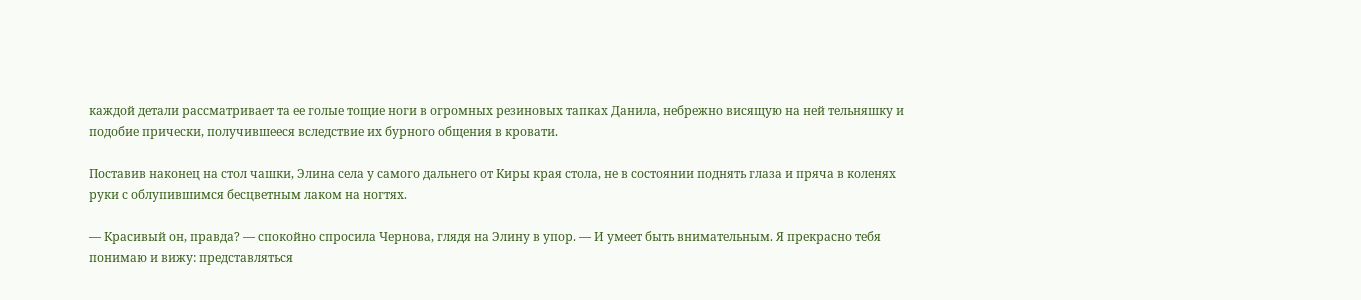каждой детали рассматривает та ее голые тощие ноги в огромных резиновых тапках Данила, небрежно висящую на ней тельняшку и подобие прически, получившееся вследствие их бурного общения в кровати.

Поставив наконец на стол чашки, Элина села у самого дальнего от Киры края стола, не в состоянии поднять глаза и пряча в коленях руки с облупившимся бесцветным лаком на ногтях.

— Красивый он, правда? — спокойно спросила Чернова, глядя на Элину в упор. — И умеет быть внимательным. Я прекрасно тебя понимаю и вижу: представляться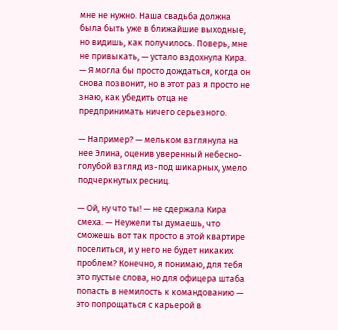мне не нужно. Наша свадьба должна была быть уже в ближайшие выходные, но видишь, как получилось. Поверь, мне не привыкать, — устало вздохнула Кира. — Я могла бы просто дождаться, когда он снова позвонит, но в этот раз я просто не знаю, как убедить отца не предпринимать ничего серьезного.

— Например? — мельком взглянула на нее Элина, оценив уверенный небесно-голубой взгляд из-под шикарных, умело подчеркнутых ресниц.

— Ой, ну что ты! — не сдержала Кира смеха. — Неужели ты думаешь, что сможешь вот так просто в этой квартире поселиться, и у него не будет никаких проблем? Конечно, я понимаю, для тебя это пустые слова, но для офицера штаба попасть в немилость к командованию — это попрощаться с карьерой в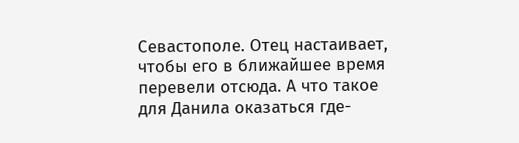Севастополе. Отец настаивает, чтобы его в ближайшее время перевели отсюда. А что такое для Данила оказаться где-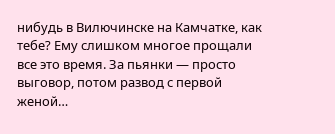нибудь в Вилючинске на Камчатке, как тебе? Ему слишком многое прощали все это время. За пьянки — просто выговор, потом развод с первой женой…